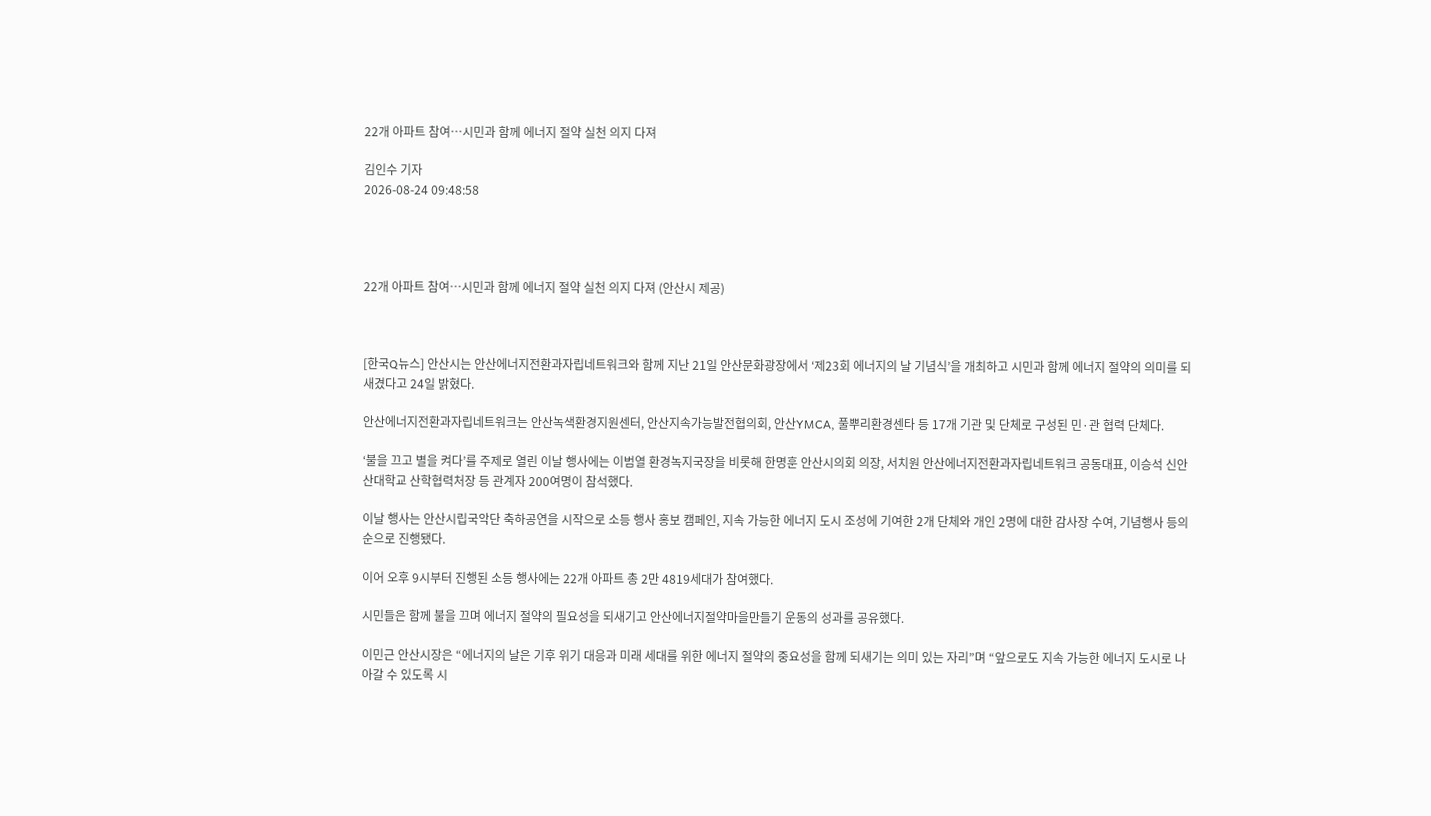22개 아파트 참여…시민과 함께 에너지 절약 실천 의지 다져

김인수 기자
2026-08-24 09:48:58




22개 아파트 참여…시민과 함께 에너지 절약 실천 의지 다져 (안산시 제공)



[한국Q뉴스] 안산시는 안산에너지전환과자립네트워크와 함께 지난 21일 안산문화광장에서 ‘제23회 에너지의 날 기념식’을 개최하고 시민과 함께 에너지 절약의 의미를 되새겼다고 24일 밝혔다.

안산에너지전환과자립네트워크는 안산녹색환경지원센터, 안산지속가능발전협의회, 안산YMCA, 풀뿌리환경센타 등 17개 기관 및 단체로 구성된 민·관 협력 단체다.

‘불을 끄고 별을 켜다’를 주제로 열린 이날 행사에는 이범열 환경녹지국장을 비롯해 한명훈 안산시의회 의장, 서치원 안산에너지전환과자립네트워크 공동대표, 이승석 신안산대학교 산학협력처장 등 관계자 200여명이 참석했다.

이날 행사는 안산시립국악단 축하공연을 시작으로 소등 행사 홍보 캠페인, 지속 가능한 에너지 도시 조성에 기여한 2개 단체와 개인 2명에 대한 감사장 수여, 기념행사 등의 순으로 진행됐다.

이어 오후 9시부터 진행된 소등 행사에는 22개 아파트 총 2만 4819세대가 참여했다.

시민들은 함께 불을 끄며 에너지 절약의 필요성을 되새기고 안산에너지절약마을만들기 운동의 성과를 공유했다.

이민근 안산시장은 “에너지의 날은 기후 위기 대응과 미래 세대를 위한 에너지 절약의 중요성을 함께 되새기는 의미 있는 자리”며 “앞으로도 지속 가능한 에너지 도시로 나아갈 수 있도록 시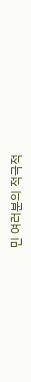민 여러분의 적극적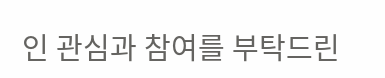인 관심과 참여를 부탁드린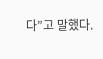다”고 말했다.